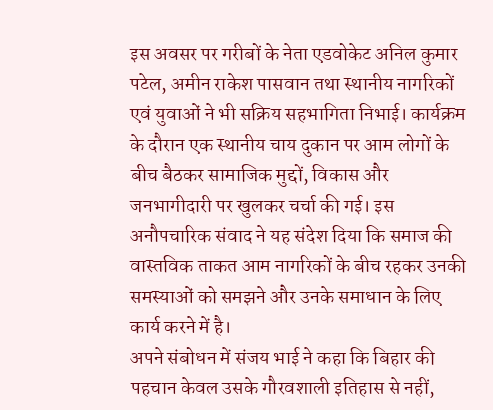इस अवसर पर गरीबों के नेता एडवोकेट अनिल कुमार पटेल, अमीन राकेश पासवान तथा स्थानीय नागरिकों एवं युवाओं ने भी सक्रिय सहभागिता निभाई। कार्यक्रम के दौरान एक स्थानीय चाय दुकान पर आम लोगों के बीच बैठकर सामाजिक मुद्दों, विकास और जनभागीदारी पर खुलकर चर्चा की गई। इस अनौपचारिक संवाद ने यह संदेश दिया कि समाज की वास्तविक ताकत आम नागरिकों के बीच रहकर उनकी समस्याओं को समझने और उनके समाधान के लिए कार्य करने में है।
अपने संबोधन में संजय भाई ने कहा कि बिहार की पहचान केवल उसके गौरवशाली इतिहास से नहीं,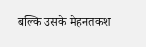बल्कि उसके मेहनतकश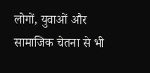लोगों, युवाओं और सामाजिक चेतना से भी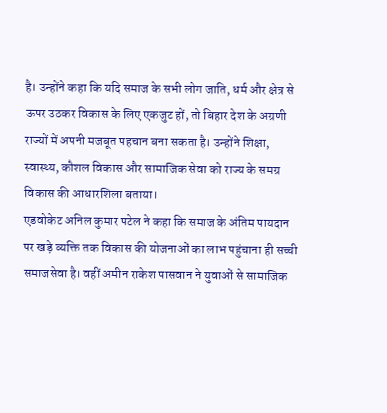है। उन्होंने कहा कि यदि समाज के सभी लोग जाति, धर्म और क्षेत्र से ऊपर उठकर विकास के लिए एकजुट हों, तो बिहार देश के अग्रणी राज्यों में अपनी मजबूत पहचान बना सकता है। उन्होंने शिक्षा, स्वास्थ्य, कौशल विकास और सामाजिक सेवा को राज्य के समग्र विकास की आधारशिला बताया।
एडवोकेट अनिल कुमार पटेल ने कहा कि समाज के अंतिम पायदान पर खड़े व्यक्ति तक विकास की योजनाओं का लाभ पहुंचाना ही सच्ची समाजसेवा है। वहीं अमीन राकेश पासवान ने युवाओं से सामाजिक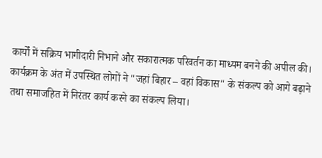कार्यों में सक्रिय भागीदारी निभाने और सकारात्मक परिवर्तन का माध्यम बनने की अपील की।
कार्यक्रम के अंत में उपस्थित लोगों ने "जहां बिहार – वहां विकास" के संकल्प को आगे बढ़ाने तथा समाजहित में निरंतर कार्य करने का संकल्प लिया।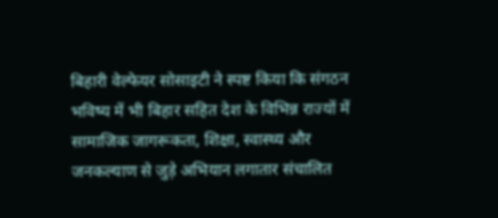बिहारी वेल्फेयर सोसाइटी ने स्पष्ट किया कि संगठन भविष्य में भी बिहार सहित देश के विभिन्न राज्यों में सामाजिक जागरूकता, शिक्षा, स्वास्थ्य और जनकल्याण से जुड़े अभियान लगातार संचालित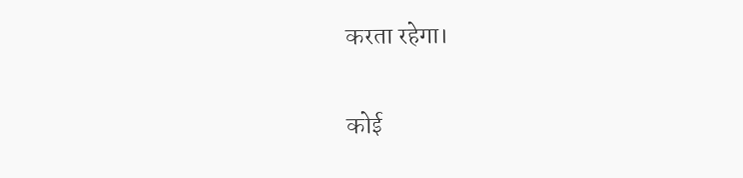करता रहेगा।

कोई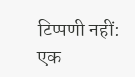टिप्पणी नहीं:
एक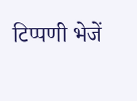टिप्पणी भेजें